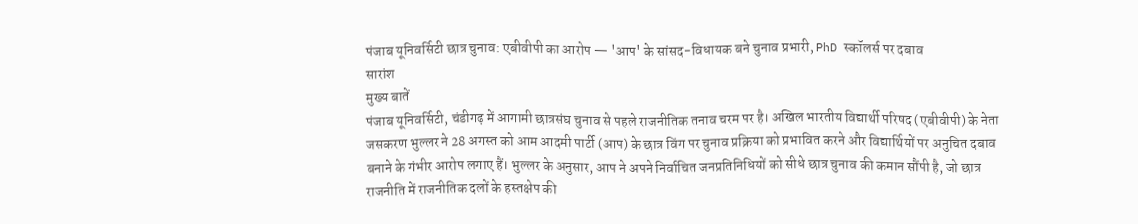पंजाब यूनिवर्सिटी छात्र चुनाव: एबीवीपी का आरोप — 'आप' के सांसद-विधायक बने चुनाव प्रभारी, PhD स्कॉलर्स पर दबाव
सारांश
मुख्य बातें
पंजाब यूनिवर्सिटी, चंडीगढ़ में आगामी छात्रसंघ चुनाव से पहले राजनीतिक तनाव चरम पर है। अखिल भारतीय विद्यार्थी परिषद (एबीवीपी) के नेता जसकरण भुल्लर ने 28 अगस्त को आम आदमी पार्टी (आप) के छात्र विंग पर चुनाव प्रक्रिया को प्रभावित करने और विद्यार्थियों पर अनुचित दबाव बनाने के गंभीर आरोप लगाए हैं। भुल्लर के अनुसार, आप ने अपने निर्वाचित जनप्रतिनिधियों को सीधे छात्र चुनाव की कमान सौंपी है, जो छात्र राजनीति में राजनीतिक दलों के हस्तक्षेप की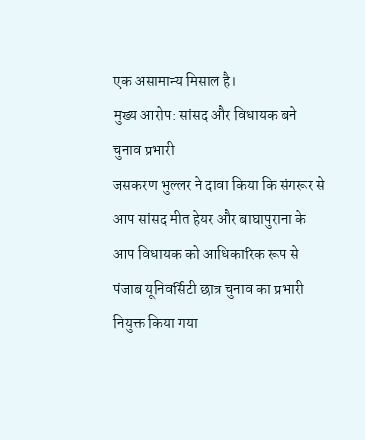एक असामान्य मिसाल है।
मुख्य आरोप: सांसद और विधायक बने चुनाव प्रभारी
जसकरण भुल्लर ने दावा किया कि संगरूर से आप सांसद मीत हेयर और बाघापुराना के आप विधायक को आधिकारिक रूप से पंजाब यूनिवर्सिटी छात्र चुनाव का प्रभारी नियुक्त किया गया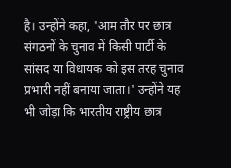है। उन्होंने कहा, 'आम तौर पर छात्र संगठनों के चुनाव में किसी पार्टी के सांसद या विधायक को इस तरह चुनाव प्रभारी नहीं बनाया जाता।' उन्होंने यह भी जोड़ा कि भारतीय राष्ट्रीय छात्र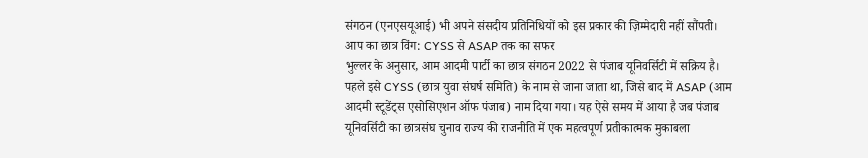संगठन (एनएसयूआई) भी अपने संसदीय प्रतिनिधियों को इस प्रकार की ज़िम्मेदारी नहीं सौंपती।
आप का छात्र विंग: CYSS से ASAP तक का सफर
भुल्लर के अनुसार, आम आदमी पार्टी का छात्र संगठन 2022 से पंजाब यूनिवर्सिटी में सक्रिय है। पहले इसे CYSS (छात्र युवा संघर्ष समिति) के नाम से जाना जाता था, जिसे बाद में ASAP (आम आदमी स्टूडेंट्स एसोसिएशन ऑफ पंजाब) नाम दिया गया। यह ऐसे समय में आया है जब पंजाब यूनिवर्सिटी का छात्रसंघ चुनाव राज्य की राजनीति में एक महत्वपूर्ण प्रतीकात्मक मुकाबला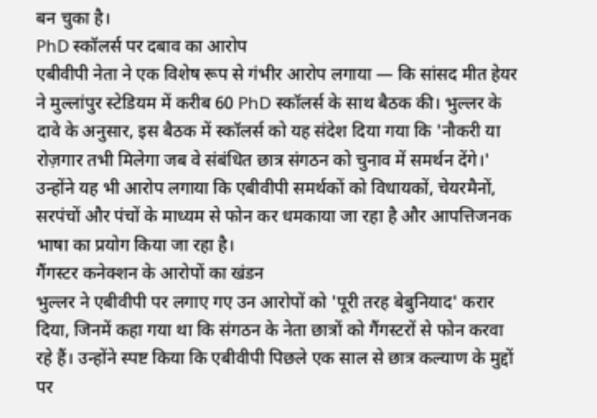बन चुका है।
PhD स्कॉलर्स पर दबाव का आरोप
एबीवीपी नेता ने एक विशेष रूप से गंभीर आरोप लगाया — कि सांसद मीत हेयर ने मुल्लांपुर स्टेडियम में करीब 60 PhD स्कॉलर्स के साथ बैठक की। भुल्लर के दावे के अनुसार, इस बैठक में स्कॉलर्स को यह संदेश दिया गया कि 'नौकरी या रोज़गार तभी मिलेगा जब वे संबंधित छात्र संगठन को चुनाव में समर्थन देंगे।' उन्होंने यह भी आरोप लगाया कि एबीवीपी समर्थकों को विधायकों, चेयरमैनों, सरपंचों और पंचों के माध्यम से फोन कर धमकाया जा रहा है और आपत्तिजनक भाषा का प्रयोग किया जा रहा है।
गैंगस्टर कनेक्शन के आरोपों का खंडन
भुल्लर ने एबीवीपी पर लगाए गए उन आरोपों को 'पूरी तरह बेबुनियाद' करार दिया, जिनमें कहा गया था कि संगठन के नेता छात्रों को गैंगस्टरों से फोन करवा रहे हैं। उन्होंने स्पष्ट किया कि एबीवीपी पिछले एक साल से छात्र कल्याण के मुद्दों पर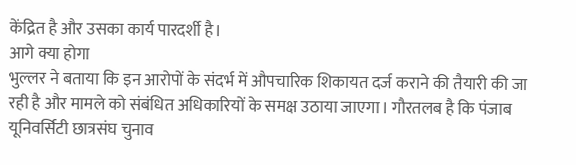केंद्रित है और उसका कार्य पारदर्शी है।
आगे क्या होगा
भुल्लर ने बताया कि इन आरोपों के संदर्भ में औपचारिक शिकायत दर्ज कराने की तैयारी की जा रही है और मामले को संबंधित अधिकारियों के समक्ष उठाया जाएगा। गौरतलब है कि पंजाब यूनिवर्सिटी छात्रसंघ चुनाव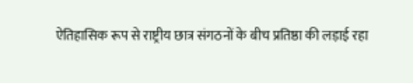ऐतिहासिक रूप से राष्ट्रीय छात्र संगठनों के बीच प्रतिष्ठा की लड़ाई रहा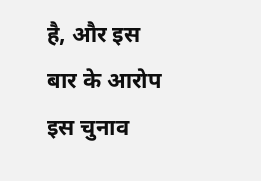है, और इस बार के आरोप इस चुनाव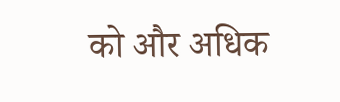को और अधिक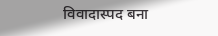विवादास्पद बना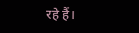रहे हैं।